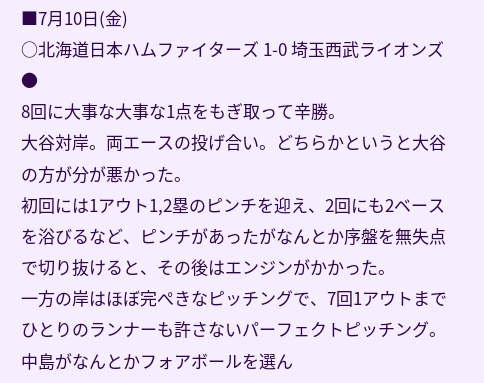■7月10日(金)
○北海道日本ハムファイターズ 1-0 埼玉西武ライオンズ●
8回に大事な大事な1点をもぎ取って辛勝。
大谷対岸。両エースの投げ合い。どちらかというと大谷の方が分が悪かった。
初回には1アウト1,2塁のピンチを迎え、2回にも2ベースを浴びるなど、ピンチがあったがなんとか序盤を無失点で切り抜けると、その後はエンジンがかかった。
一方の岸はほぼ完ぺきなピッチングで、7回1アウトまでひとりのランナーも許さないパーフェクトピッチング。中島がなんとかフォアボールを選ん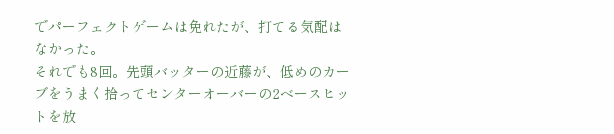でパーフェクトゲームは免れたが、打てる気配はなかった。
それでも8回。先頭バッターの近藤が、低めのカーブをうまく拾ってセンターオーバーの2ベースヒットを放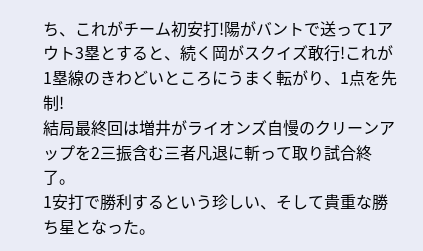ち、これがチーム初安打!陽がバントで送って1アウト3塁とすると、続く岡がスクイズ敢行!これが1塁線のきわどいところにうまく転がり、1点を先制!
結局最終回は増井がライオンズ自慢のクリーンアップを2三振含む三者凡退に斬って取り試合終了。
1安打で勝利するという珍しい、そして貴重な勝ち星となった。